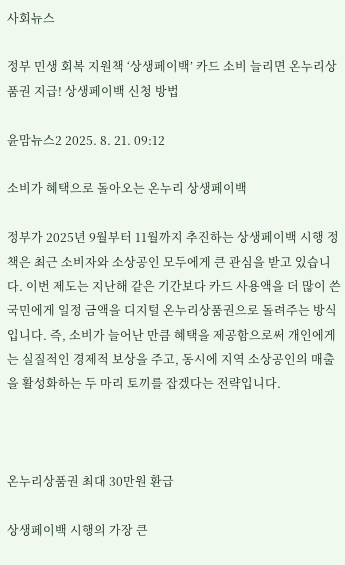사회뉴스

정부 민생 회복 지원책 ‘상생페이백’ 카드 소비 늘리면 온누리상품권 지급! 상생페이백 신청 방법

윤맘뉴스2 2025. 8. 21. 09:12

소비가 혜택으로 돌아오는 온누리 상생페이백

정부가 2025년 9월부터 11월까지 추진하는 상생페이백 시행 정책은 최근 소비자와 소상공인 모두에게 큰 관심을 받고 있습니다. 이번 제도는 지난해 같은 기간보다 카드 사용액을 더 많이 쓴 국민에게 일정 금액을 디지털 온누리상품권으로 돌려주는 방식입니다. 즉, 소비가 늘어난 만큼 혜택을 제공함으로써 개인에게는 실질적인 경제적 보상을 주고, 동시에 지역 소상공인의 매출을 활성화하는 두 마리 토끼를 잡겠다는 전략입니다.



온누리상품권 최대 30만원 환급

상생페이백 시행의 가장 큰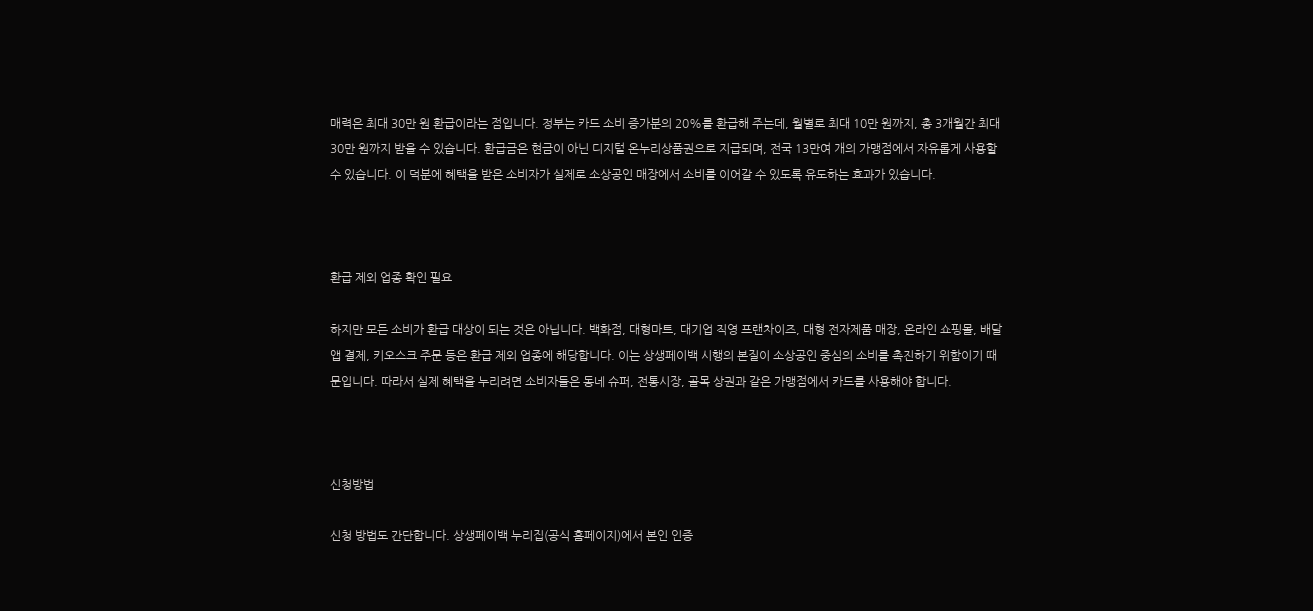매력은 최대 30만 원 환급이라는 점입니다. 정부는 카드 소비 증가분의 20%를 환급해 주는데, 월별로 최대 10만 원까지, 총 3개월간 최대 30만 원까지 받을 수 있습니다. 환급금은 현금이 아닌 디지털 온누리상품권으로 지급되며, 전국 13만여 개의 가맹점에서 자유롭게 사용할 수 있습니다. 이 덕분에 혜택을 받은 소비자가 실제로 소상공인 매장에서 소비를 이어갈 수 있도록 유도하는 효과가 있습니다.



환급 제외 업종 확인 필요

하지만 모든 소비가 환급 대상이 되는 것은 아닙니다. 백화점, 대형마트, 대기업 직영 프랜차이즈, 대형 전자제품 매장, 온라인 쇼핑몰, 배달앱 결제, 키오스크 주문 등은 환급 제외 업종에 해당합니다. 이는 상생페이백 시행의 본질이 소상공인 중심의 소비를 촉진하기 위함이기 때문입니다. 따라서 실제 혜택을 누리려면 소비자들은 동네 슈퍼, 전통시장, 골목 상권과 같은 가맹점에서 카드를 사용해야 합니다.



신청방법

신청 방법도 간단합니다. 상생페이백 누리집(공식 홈페이지)에서 본인 인증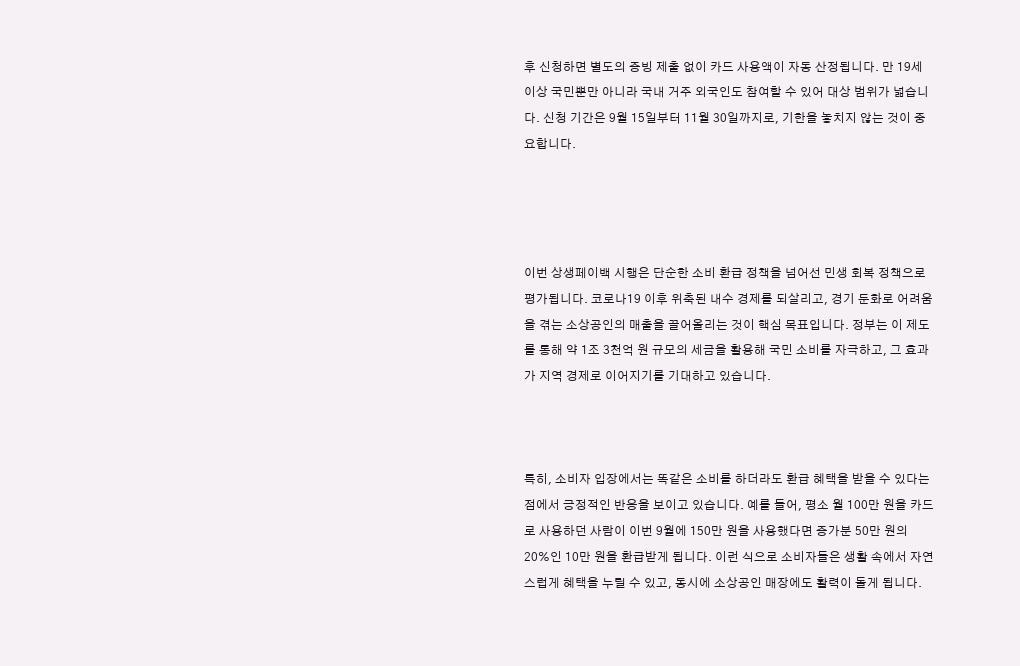후 신청하면 별도의 증빙 제출 없이 카드 사용액이 자동 산정됩니다. 만 19세 이상 국민뿐만 아니라 국내 거주 외국인도 참여할 수 있어 대상 범위가 넓습니다. 신청 기간은 9월 15일부터 11월 30일까지로, 기한을 놓치지 않는 것이 중요합니다.




이번 상생페이백 시행은 단순한 소비 환급 정책을 넘어선 민생 회복 정책으로 평가됩니다. 코로나19 이후 위축된 내수 경제를 되살리고, 경기 둔화로 어려움을 겪는 소상공인의 매출을 끌어올리는 것이 핵심 목표입니다. 정부는 이 제도를 통해 약 1조 3천억 원 규모의 세금을 활용해 국민 소비를 자극하고, 그 효과가 지역 경제로 이어지기를 기대하고 있습니다.



특히, 소비자 입장에서는 똑같은 소비를 하더라도 환급 혜택을 받을 수 있다는 점에서 긍정적인 반응을 보이고 있습니다. 예를 들어, 평소 월 100만 원을 카드로 사용하던 사람이 이번 9월에 150만 원을 사용했다면 증가분 50만 원의 20%인 10만 원을 환급받게 됩니다. 이런 식으로 소비자들은 생활 속에서 자연스럽게 혜택을 누릴 수 있고, 동시에 소상공인 매장에도 활력이 돌게 됩니다.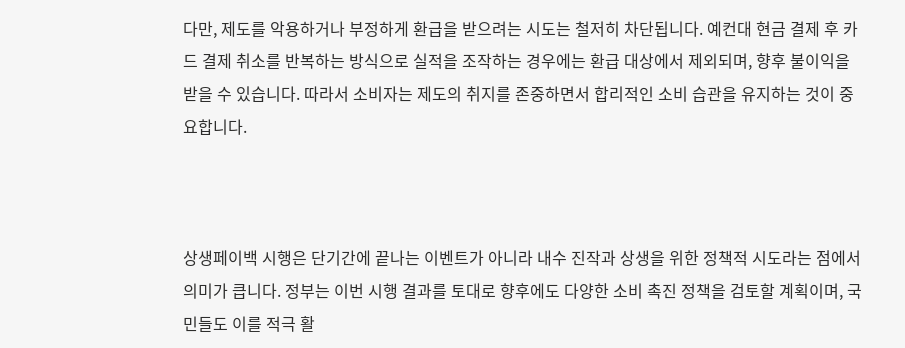다만, 제도를 악용하거나 부정하게 환급을 받으려는 시도는 철저히 차단됩니다. 예컨대 현금 결제 후 카드 결제 취소를 반복하는 방식으로 실적을 조작하는 경우에는 환급 대상에서 제외되며, 향후 불이익을 받을 수 있습니다. 따라서 소비자는 제도의 취지를 존중하면서 합리적인 소비 습관을 유지하는 것이 중요합니다.



상생페이백 시행은 단기간에 끝나는 이벤트가 아니라 내수 진작과 상생을 위한 정책적 시도라는 점에서 의미가 큽니다. 정부는 이번 시행 결과를 토대로 향후에도 다양한 소비 촉진 정책을 검토할 계획이며, 국민들도 이를 적극 활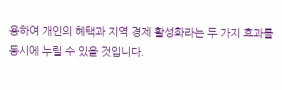용하여 개인의 혜택과 지역 경제 활성화라는 두 가지 효과를 동시에 누릴 수 있을 것입니다.